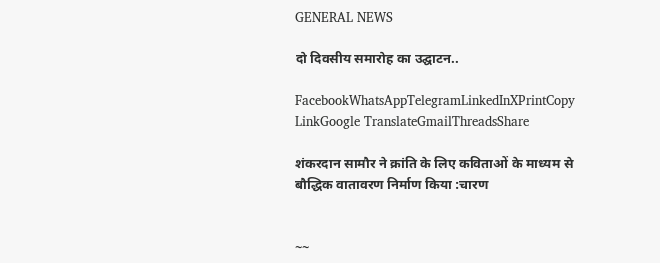GENERAL NEWS

दो दिवसीय समारोह का उद्घाटन..

FacebookWhatsAppTelegramLinkedInXPrintCopy LinkGoogle TranslateGmailThreadsShare

शंकरदान सामौर ने क्रांति के लिए कविताओं के माध्यम से बौद्धिक वातावरण निर्माण किया :चारण


~~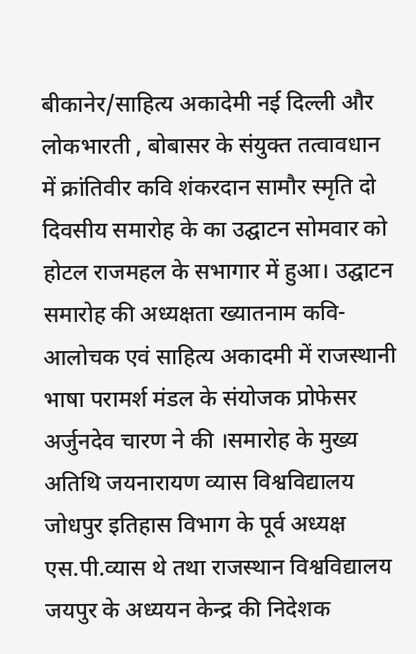बीकानेर/साहित्य अकादेमी नई दिल्ली और लोकभारती , बोबासर के संयुक्त तत्वावधान में क्रांतिवीर कवि शंकरदान सामौर स्मृति दो दिवसीय समारोह के का उद्घाटन सोमवार को होटल राजमहल के सभागार में हुआ। उद्घाटन समारोह की अध्यक्षता ख्यातनाम कवि-आलोचक एवं साहित्य अकादमी में राजस्थानी भाषा परामर्श मंडल के संयोजक प्रोफेसर अर्जुनदेव चारण ने की ।समारोह के मुख्य अतिथि जयनारायण व्यास विश्वविद्यालय जोधपुर इतिहास विभाग के पूर्व अध्यक्ष एस.पी.व्यास थे तथा राजस्थान विश्वविद्यालय जयपुर के अध्ययन केन्द्र की निदेशक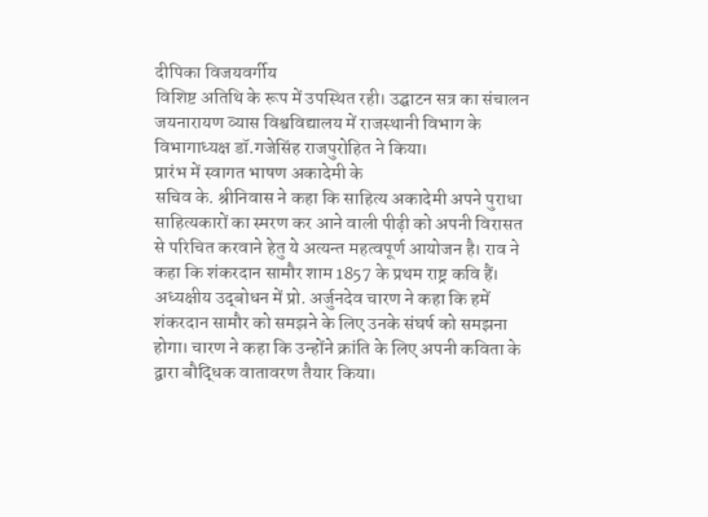दीपिका विजयवर्गीय
विशिष्ट अतिथि के रूप में उपस्थित रही। उद्घाटन सत्र का संचालन जयनारायण व्यास विश्वविद्यालय में राजस्थानी विभाग के विभागाध्यक्ष डॉ.गजेसिंह राजपुरोहित ने किया।
प्रारंभ में स्वागत भाषण अकादेमी के
सचिव के. श्रीनिवास ने कहा कि साहित्य अकादेमी अपने पुराधा साहित्यकारों का स्मरण कर आने वाली पीढ़ी को अपनी विरासत से परिचित करवाने हेतु ये अत्यन्त महत्वपूर्ण आयोजन है। राव ने कहा कि शंकरदान सामौर शाम 1857 के प्रथम राष्ट्र कवि हैं।
अध्यक्षीय उद्‌बोधन में प्रो. अर्जुनदेव चारण ने कहा कि हमें शंकरदान सामौर को समझने के लिए उनके संघर्ष को समझना होगा। चारण ने कहा कि उन्होंने क्रांति के लिए अपनी कविता के द्वारा बौद्धिक वातावरण तैयार किया।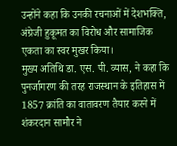उन्होंने कहा कि उनकी रचनाओं में देशभक्ति, अंग्रेजी हुकूमत का विरोध और सामाजिक एकता का स्वर मुखर किया।
मुख्य अतिथि डा. एस. पी. व्यास, ने कहा कि पुनर्जागरण की तरह राजस्थान के इतिहास में 1857 क्रांति का वातावरण तैयार करने में शंकरदान सामौर ने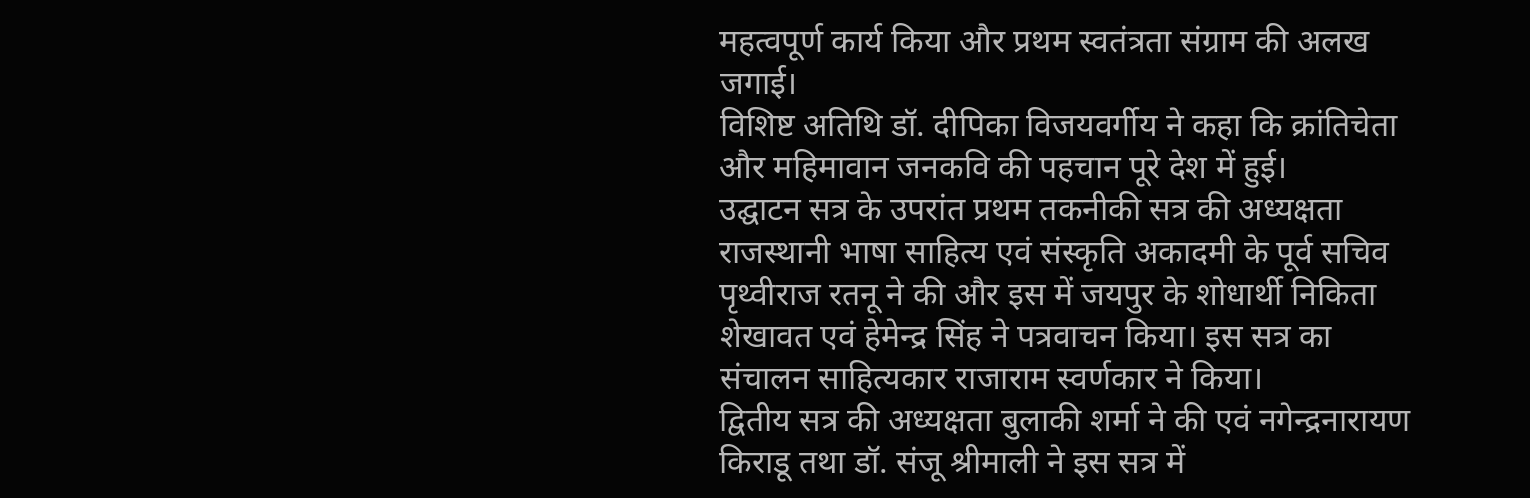महत्वपूर्ण कार्य किया और प्रथम स्वतंत्रता संग्राम की अलख जगाई।
विशिष्ट अतिथि डॉ. दीपिका विजयवर्गीय ने कहा कि क्रांतिचेता और महिमावान जनकवि की पहचान पूरे देश में हुई।
उद्घाटन सत्र के उपरांत प्रथम तकनीकी सत्र की अध्यक्षता राजस्थानी भाषा साहित्य एवं संस्कृति अकादमी के पूर्व सचिव पृथ्वीराज रतनू ने की और इस में जयपुर के शोधार्थी निकिता शेखावत एवं हेमेन्द्र सिंह ने पत्रवाचन किया। इस सत्र का संचालन साहित्यकार राजाराम स्वर्णकार ने किया।
द्वितीय सत्र की अध्यक्षता बुलाकी शर्मा ने की एवं नगेन्द्रनारायण किराडू तथा डॉ. संजू श्रीमाली ने इस सत्र में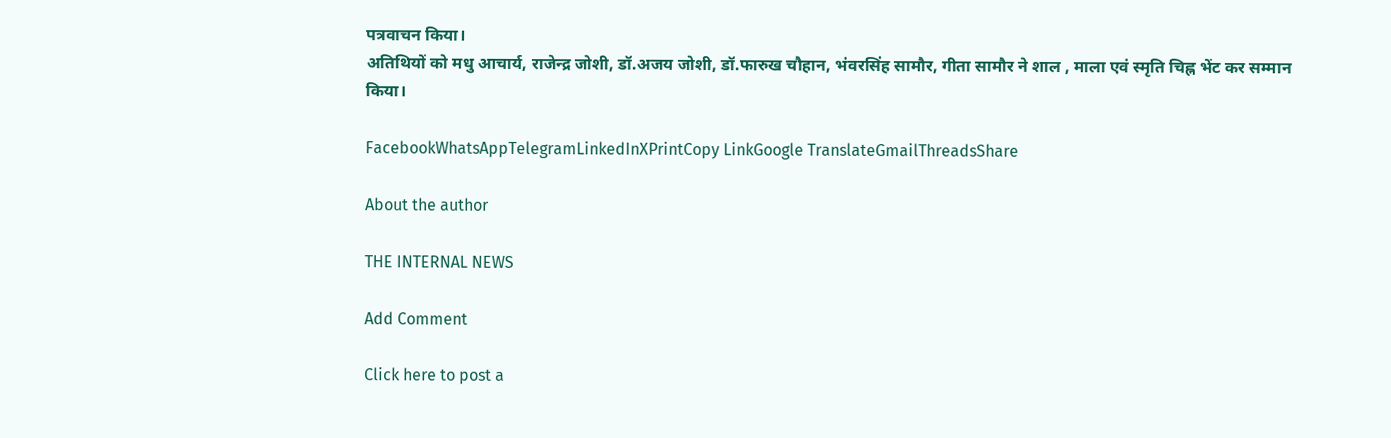पत्रवाचन किया।
अतिथियों को मधु आचार्य, राजेन्द्र जोशी, डॉ.अजय जोशी, डॉ.फारुख चौहान, भंवरसिंह सामौर, गीता सामौर ने शाल , माला एवं स्मृति चिह्न भेंट कर सम्मान किया।

FacebookWhatsAppTelegramLinkedInXPrintCopy LinkGoogle TranslateGmailThreadsShare

About the author

THE INTERNAL NEWS

Add Comment

Click here to post a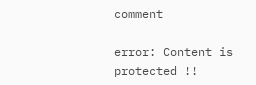comment

error: Content is protected !!